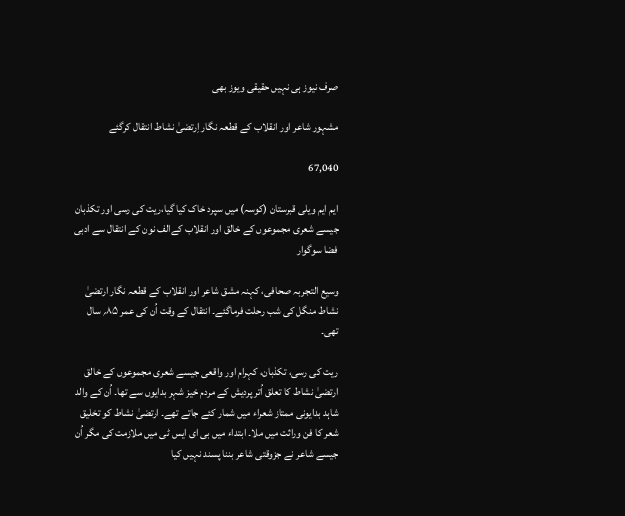صرف نیوز ہی نہیں حقیقی ویوز بھی

مشہور شاعر اور انقلاب کے قطعہ نگار اِرتضیٰ نشاط انتقال کرگئے

67,040

ایم ایم ویلی قبرستان (کوسہ) میں سپرد خاک کیا گیا،ریت کی رسی اور تکذبان جیسے شعری مجموعوں کے خالق اور انقلاب کےالف نون کے انتقال سے ادبی فضا سوگوار

وسیع التجربہ صحافی، کہنہ مشق شاعر اور انقلاب کے قطعہ نگار ارتضیٰ نشاط منگل کی شب رحلت فرماگئے۔ انتقال کے وقت اُن کی عمر ۸۵؍ سال تھی۔

ریت کی رسی، تکذبان، کہرام اور واقعی جیسے شعری مجموعوں کے خالق ارتضیٰ نشاط کا تعلق اُتر پردیش کے مردم خیز شہر بدایوں سے تھا۔ اُن کے والد شاہد بدایونی ممتاز شعراء میں شمار کئے جاتے تھے۔ ارتضیٰ نشاط کو تخلیق شعر کا فن وراثت میں ملا۔ ابتداء میں بی ای ایس ٹی میں ملازمت کی مگر اُن جیسے شاعر نے جزوقتی شاعر بننا پسند نہیں کیا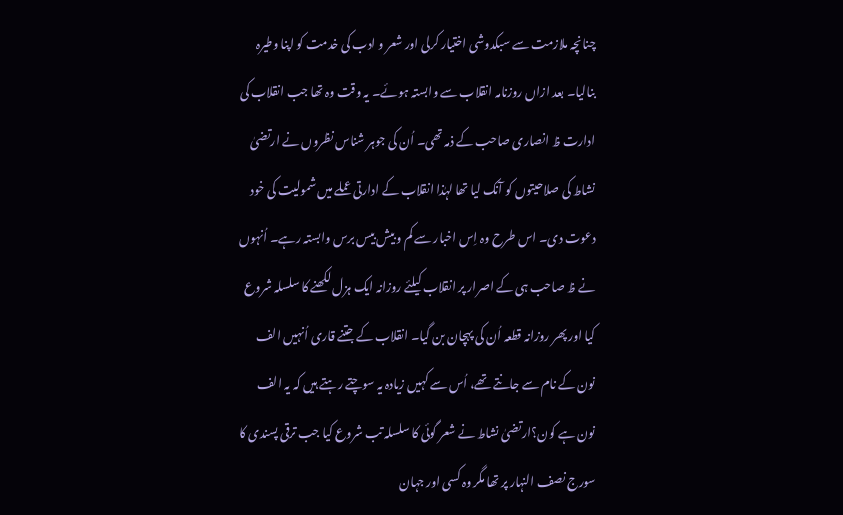چنانچہ ملازمت سے سبکدوشی اختیار کرلی اور شعر و ادب کی خدمت کو اپنا وطیرہ بنالیا۔ بعد ازاں روزنامہ انقلاب سے وابستہ ہوئے۔ یہ وقت وہ تھا جب انقلاب کی ادارت ظ انصاری صاحب کے ذمہ تھی۔ اُن کی جوہر شناس نظروں نے ارتضیٰ نشاط کی صلاحیتوں کو آنک لیا تھا لہٰذا انقلاب کے ادارتی عملے میں شمولیت کی خود دعوت دی۔ اس طرح وہ اِس اخبار سے کم و بیش بیس برس وابستہ رہے۔ اُنہوں نے ظ صاحب ہی کے اصرار پر انقلاب کیلئے روزانہ ایک ہزل لکھنے کا سلسلہ شروع کیا اور پھر روزانہ قطعہ اُن کی پہچان بن گیا۔ انقلاب کے جتنے قاری اُنہیں الف نون کے نام سے جانتے تھے، اُس سے کہیں زیادہ یہ سوچتے رہتے ہیں کہ یہ الف نون ہے کون؟ارتضیٰ نشاط نے شعر گوئی کا سلسلہ تب شروع کیا جب ترقی پسندی کا سورج نصف النہار پر تھا مگر وہ کسی اور جہان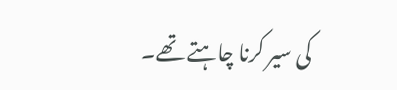کی سیر کرنا چاہتے تھے۔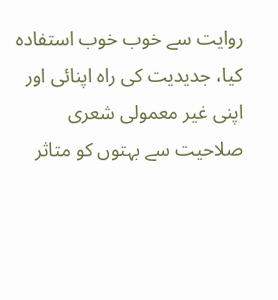روایت سے خوب خوب استفادہ کیا، جدیدیت کی راہ اپنائی اور اپنی غیر معمولی شعری صلاحیت سے بہتوں کو متاثر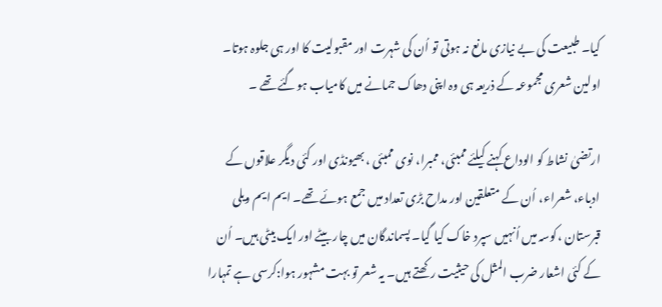کیا۔ طبیعت کی بے نیازی مانع نہ ہوتی تو اُن کی شہرت اور مقبولیت کا اور ہی جلوہ ہوتا۔ اولین شعری مجموعہ کے ذریعہ ہی وہ اپنی دھاک جمانے میں کامیاب ہوگئے تھے ۔

ارتضیٰ نشاط کو الوداع کہنے کیلئے ممبئی، ممبرا، نوی ممبئی ، بھیونڈی اور کئی دیگر علاقوں کے ادباء، شعراء، اُن کے متعلقین اور مداح بڑی تعداد میں جمع ہوئے تھے۔ ایم ایم ویلی قبرستان ،کوسہ میں اُنہیں سپرد خاک کیا گیا۔ پسماندگان میں چار بیٹے اور ایک بیٹی ہیں۔ اُن کے کئی اشعار ضرب المثل کی حیثیت رکھتے ہیں۔ یہ شعر تو بہت مشہور ہوا:کرسی ہے تمہارا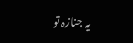یہ جنازہ تو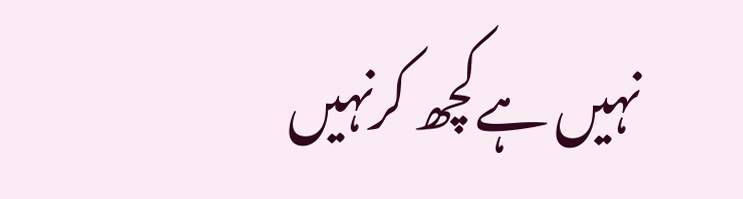نہیں ہےکچھ کرنہیں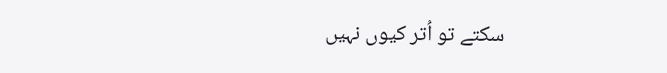سکتے تو اُتر کیوں نہیں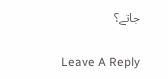جاتے؟

Leave A Reply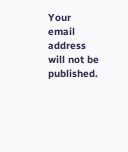Your email address will not be published.